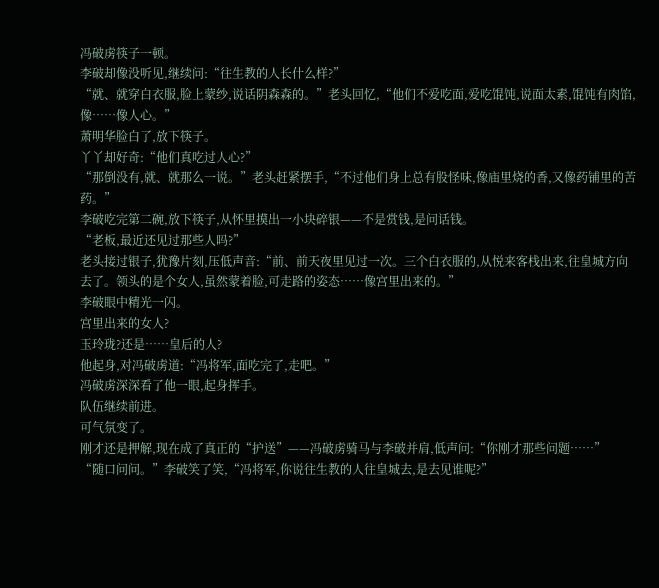冯破虏筷子一顿。
李破却像没听见,继续问:“往生教的人长什么样?”
“就、就穿白衣服,脸上蒙纱,说话阴森森的。”老头回忆,“他们不爱吃面,爱吃馄饨,说面太素,馄饨有肉馅,像……像人心。”
萧明华脸白了,放下筷子。
丫丫却好奇:“他们真吃过人心?”
“那倒没有,就、就那么一说。”老头赶紧摆手,“不过他们身上总有股怪味,像庙里烧的香,又像药铺里的苦药。”
李破吃完第二碗,放下筷子,从怀里摸出一小块碎银——不是赏钱,是问话钱。
“老板,最近还见过那些人吗?”
老头接过银子,犹豫片刻,压低声音:“前、前天夜里见过一次。三个白衣服的,从悦来客栈出来,往皇城方向去了。领头的是个女人,虽然蒙着脸,可走路的姿态……像宫里出来的。”
李破眼中精光一闪。
宫里出来的女人?
玉玲珑?还是……皇后的人?
他起身,对冯破虏道:“冯将军,面吃完了,走吧。”
冯破虏深深看了他一眼,起身挥手。
队伍继续前进。
可气氛变了。
刚才还是押解,现在成了真正的“护送”——冯破虏骑马与李破并肩,低声问:“你刚才那些问题……”
“随口问问。”李破笑了笑,“冯将军,你说往生教的人往皇城去,是去见谁呢?”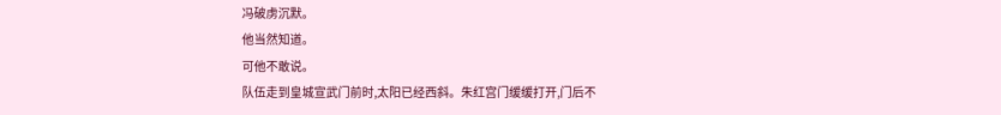冯破虏沉默。
他当然知道。
可他不敢说。
队伍走到皇城宣武门前时,太阳已经西斜。朱红宫门缓缓打开,门后不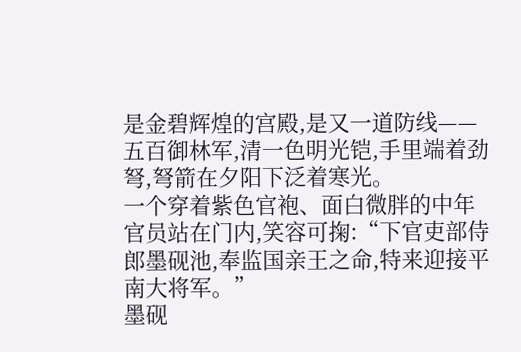是金碧辉煌的宫殿,是又一道防线——五百御林军,清一色明光铠,手里端着劲弩,弩箭在夕阳下泛着寒光。
一个穿着紫色官袍、面白微胖的中年官员站在门内,笑容可掬:“下官吏部侍郎墨砚池,奉监国亲王之命,特来迎接平南大将军。”
墨砚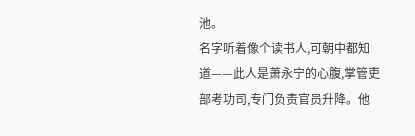池。
名字听着像个读书人,可朝中都知道——此人是萧永宁的心腹,掌管吏部考功司,专门负责官员升降。他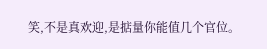笑,不是真欢迎,是掂量你能值几个官位。